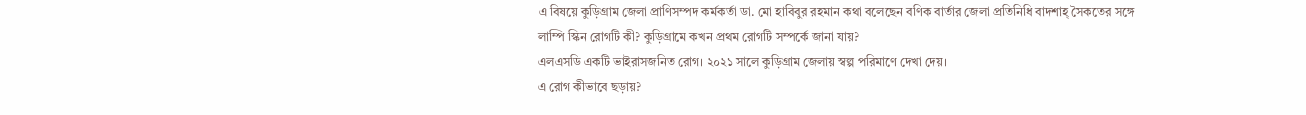এ বিষয়ে কুড়িগ্রাম জেলা প্রাণিসম্পদ কর্মকর্তা ডা. মো হাবিবুর রহমান কথা বলেছেন বণিক বার্তার জেলা প্রতিনিধি বাদশাহ্ সৈকতের সঙ্গে
লাম্পি স্কিন রোগটি কী? কুড়িগ্রামে কখন প্রথম রোগটি সম্পর্কে জানা যায়?
এলএসডি একটি ভাইরাসজনিত রোগ। ২০২১ সালে কুড়িগ্রাম জেলায় স্বল্প পরিমাণে দেখা দেয়।
এ রোগ কীভাবে ছড়ায়?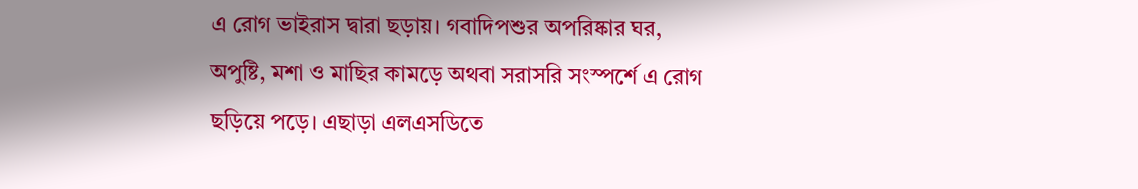এ রোগ ভাইরাস দ্বারা ছড়ায়। গবাদিপশুর অপরিষ্কার ঘর, অপুষ্টি, মশা ও মাছির কামড়ে অথবা সরাসরি সংস্পর্শে এ রোগ ছড়িয়ে পড়ে। এছাড়া এলএসডিতে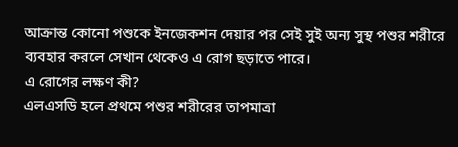আক্রান্ত কোনো পশুকে ইনজেকশন দেয়ার পর সেই সুই অন্য সুস্থ পশুর শরীরে ব্যবহার করলে সেখান থেকেও এ রোগ ছড়াতে পারে।
এ রোগের লক্ষণ কী?
এলএসডি হলে প্রথমে পশুর শরীরের তাপমাত্রা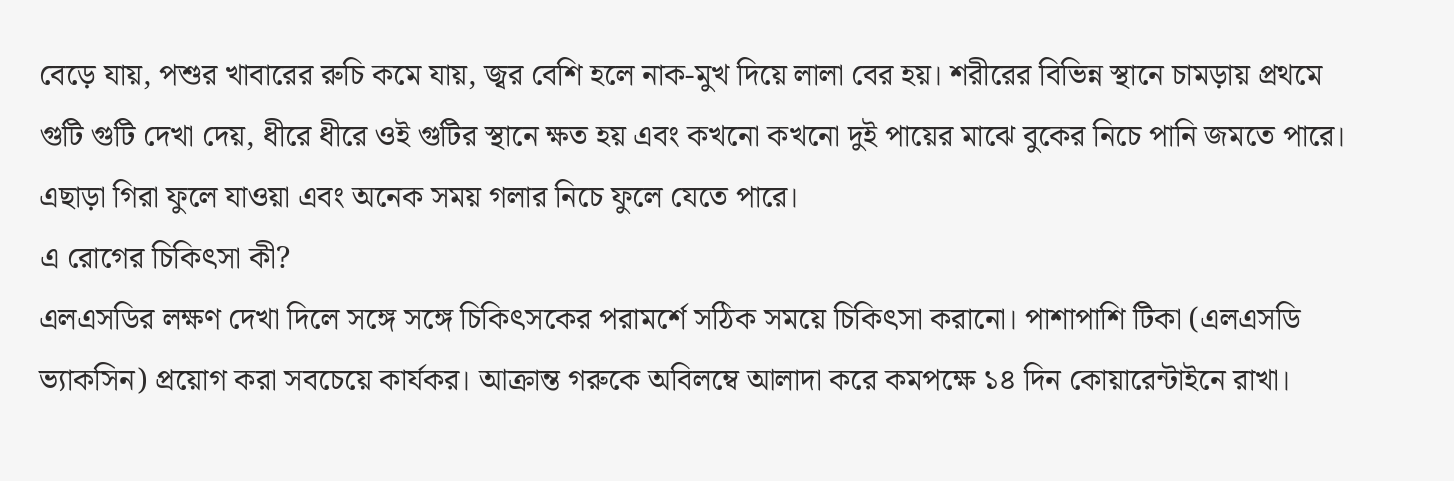বেড়ে যায়, পশুর খাবারের রুচি কমে যায়, জ্বর বেশি হলে নাক-মুখ দিয়ে লালা বের হয়। শরীরের বিভিন্ন স্থানে চামড়ায় প্রথমে গুটি গুটি দেখা দেয়, ধীরে ধীরে ওই গুটির স্থানে ক্ষত হয় এবং কখনো কখনো দুই পায়ের মাঝে বুকের নিচে পানি জমতে পারে। এছাড়া গিরা ফুলে যাওয়া এবং অনেক সময় গলার নিচে ফুলে যেতে পারে।
এ রোগের চিকিৎসা কী?
এলএসডির লক্ষণ দেখা দিলে সঙ্গে সঙ্গে চিকিৎসকের পরামর্শে সঠিক সময়ে চিকিৎসা করানো। পাশাপাশি টিকা (এলএসডি ভ্যাকসিন) প্রয়োগ করা সবচেয়ে কার্যকর। আক্রান্ত গরুকে অবিলম্বে আলাদা করে কমপক্ষে ১৪ দিন কোয়ারেন্টাইনে রাখা।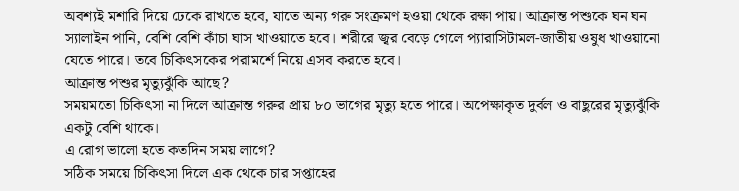অবশ্যই মশারি দিয়ে ঢেকে রাখতে হবে, যাতে অন্য গরু সংক্রমণ হওয়া থেকে রক্ষা পায়। আক্রান্ত পশুকে ঘন ঘন স্যালাইন পানি, বেশি বেশি কাঁচা ঘাস খাওয়াতে হবে। শরীরে জ্বর বেড়ে গেলে প্যারাসিটামল-জাতীয় ওষুধ খাওয়ানো যেতে পারে। তবে চিকিৎসকের পরামর্শে নিয়ে এসব করতে হবে।
আক্রান্ত পশুর মৃত্যুঝুঁকি আছে?
সময়মতো চিকিৎসা না দিলে আক্রান্ত গরুর প্রায় ৮০ ভাগের মৃত্যু হতে পারে। অপেক্ষাকৃত দুর্বল ও বাছুরের মৃত্যুঝুঁকি একটু বেশি থাকে।
এ রোগ ভালো হতে কতদিন সময় লাগে?
সঠিক সময়ে চিকিৎসা দিলে এক থেকে চার সপ্তাহের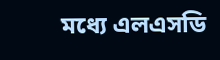মধ্যে এলএসডি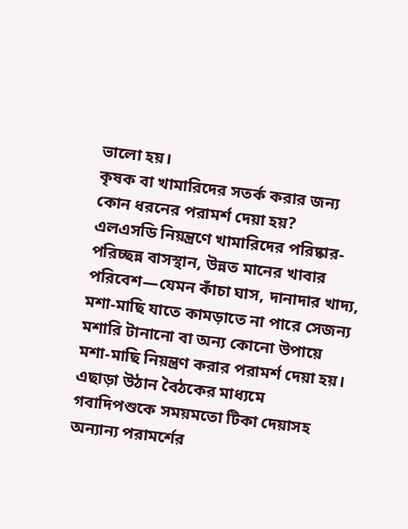ভালো হয়।
কৃষক বা খামারিদের সতর্ক করার জন্য কোন ধরনের পরামর্শ দেয়া হয়?
এলএসডি নিয়ন্ত্রণে খামারিদের পরিষ্কার-পরিচ্ছন্ন বাসস্থান, উন্নত মানের খাবার পরিবেশ—যেমন কাঁচা ঘাস, দানাদার খাদ্য, মশা-মাছি যাতে কামড়াতে না পারে সেজন্য মশারি টানানো বা অন্য কোনো উপায়ে মশা-মাছি নিয়ন্ত্রণ করার পরামর্শ দেয়া হয়। এছাড়া উঠান বৈঠকের মাধ্যমে গবাদিপশুকে সময়মতো টিকা দেয়াসহ অন্যান্য পরামর্শের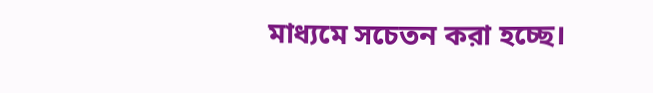মাধ্যমে সচেতন করা হচ্ছে।